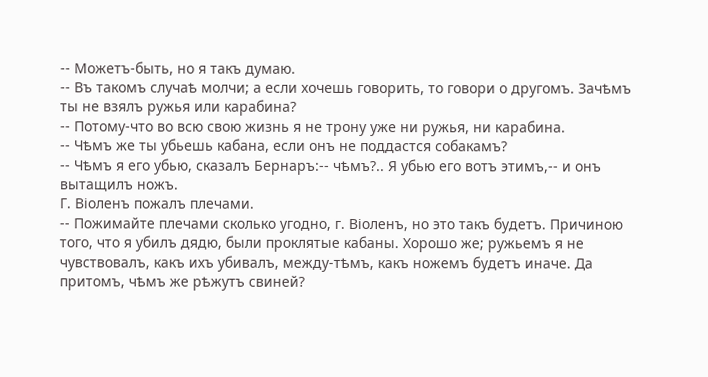-- Можетъ-быть, но я такъ думаю.
-- Въ такомъ случаѣ молчи; а если хочешь говорить, то говори о другомъ. Зачѣмъ ты не взялъ ружья или карабина?
-- Потому-что во всю свою жизнь я не трону уже ни ружья, ни карабина.
-- Чѣмъ же ты убьешь кабана, если онъ не поддастся собакамъ?
-- Чѣмъ я его убью, сказалъ Бернаръ:-- чѣмъ?.. Я убью его вотъ этимъ,-- и онъ вытащилъ ножъ.
Г. Віоленъ пожалъ плечами.
-- Пожимайте плечами сколько угодно, г. Віоленъ, но это такъ будетъ. Причиною того, что я убилъ дядю, были проклятые кабаны. Хорошо же; ружьемъ я не чувствовалъ, какъ ихъ убивалъ, между-тѣмъ, какъ ножемъ будетъ иначе. Да притомъ, чѣмъ же рѣжутъ свиней?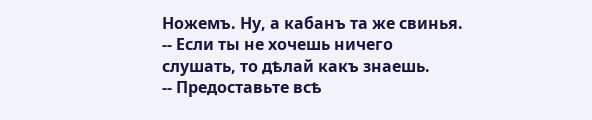Ножемъ. Ну, а кабанъ та же свинья.
-- Если ты не хочешь ничего слушать, то дѣлай какъ знаешь.
-- Предоставьте всѣ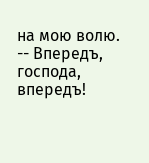на мою волю.
-- Впередъ, господа, впередъ!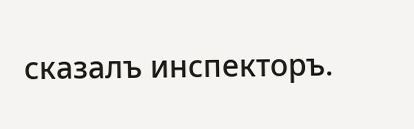сказалъ инспекторъ.